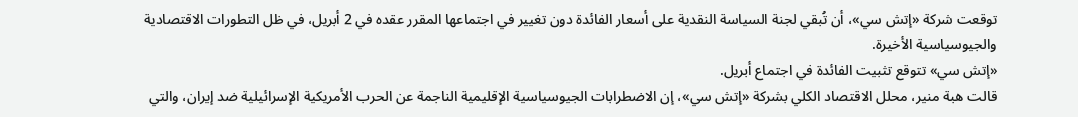توقعت شركة «إتش سي»، أن تُبقي لجنة السياسة النقدية على أسعار الفائدة دون تغيير في اجتماعها المقرر عقده في 2 أبريل، في ظل التطورات الاقتصادية والجيوسياسية الأخيرة.
«إتش سي» تتوقع تثبيت الفائدة في اجتماع أبريل.
قالت هبة منير، محلل الاقتصاد الكلي بشركة «إتش سي»، إن الاضطرابات الجيوسياسية الإقليمية الناجمة عن الحرب الأمريكية الإسرائيلية ضد إيران، والتي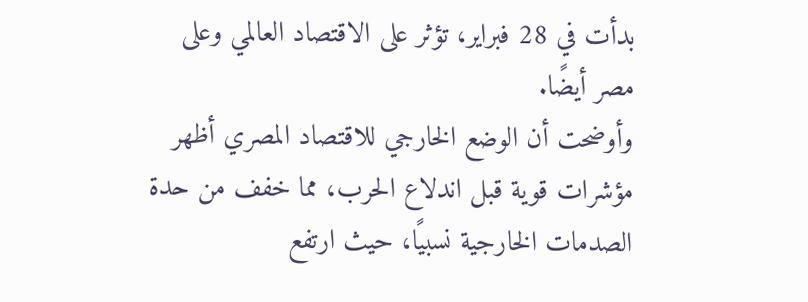بدأت في 28 فبراير، تؤثر على الاقتصاد العالمي وعلى مصر أيضًا.
وأوضحت أن الوضع الخارجي للاقتصاد المصري أظهر مؤشرات قوية قبل اندلاع الحرب، مما خفف من حدة الصدمات الخارجية نسبيًا، حيث ارتفع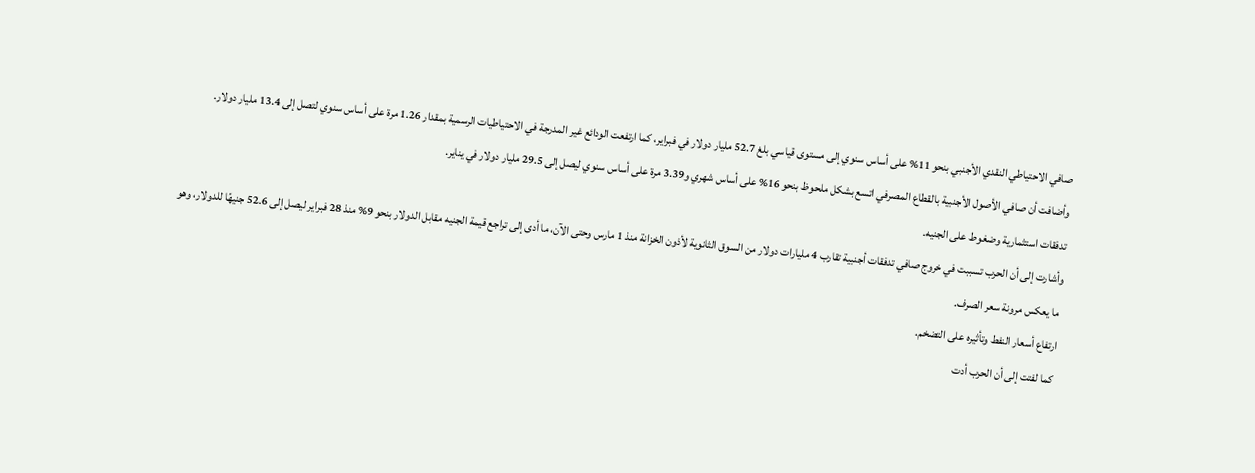صافي الاحتياطي النقدي الأجنبي بنحو 11% على أساس سنوي إلى مستوى قياسي بلغ 52.7 مليار دولار في فبراير، كما ارتفعت الودائع غير المدرجة في الاحتياطيات الرسمية بمقدار 1.26 مرة على أساس سنوي لتصل إلى 13.4 مليار دولار.
وأضافت أن صافي الأصول الأجنبية بالقطاع المصرفي اتسع بشكل ملحوظ بنحو 16% على أساس شهري و3.39 مرة على أساس سنوي ليصل إلى 29.5 مليار دولار في يناير.
تدفقات استثمارية وضغوط على الجنيه.
وأشارت إلى أن الحرب تسببت في خروج صافي تدفقات أجنبية تقارب 4 مليارات دولار من السوق الثانوية لأذون الخزانة منذ 1 مارس وحتى الآن، ما أدى إلى تراجع قيمة الجنيه مقابل الدولار بنحو 9% منذ 28 فبراير ليصل إلى 52.6 جنيهًا للدولار، وهو ما يعكس مرونة سعر الصرف.
ارتفاع أسعار النفط وتأثيره على التضخم.
كما لفتت إلى أن الحرب أدت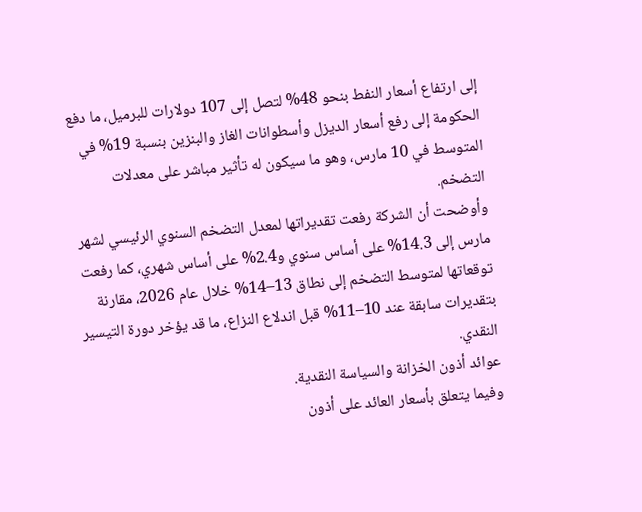إلى ارتفاع أسعار النفط بنحو 48% لتصل إلى 107 دولارات للبرميل، ما دفع الحكومة إلى رفع أسعار الديزل وأسطوانات الغاز والبنزين بنسبة 19% في المتوسط في 10 مارس، وهو ما سيكون له تأثير مباشر على معدلات التضخم.
وأوضحت أن الشركة رفعت تقديراتها لمعدل التضخم السنوي الرئيسي لشهر مارس إلى 14.3% على أساس سنوي و2.4% على أساس شهري، كما رفعت توقعاتها لمتوسط التضخم إلى نطاق 13–14% خلال عام 2026، مقارنة بتقديرات سابقة عند 10–11% قبل اندلاع النزاع، ما قد يؤخر دورة التيسير النقدي.
عوائد أذون الخزانة والسياسة النقدية.
وفيما يتعلق بأسعار العائد على أذون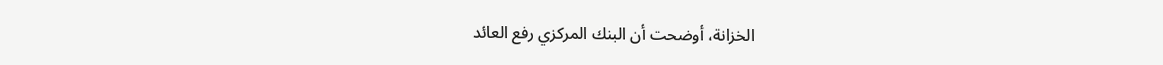الخزانة، أوضحت أن البنك المركزي رفع العائد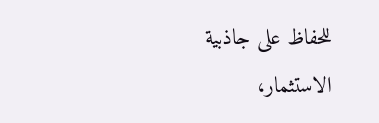للحفاظ على جاذبية الاستثمار،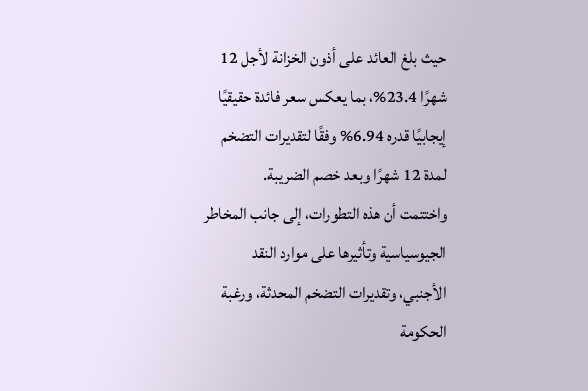حيث بلغ العائد على أذون الخزانة لأجل 12 شهرًا 23.4%، بما يعكس سعر فائدة حقيقيًا إيجابيًا قدره 6.94% وفقًا لتقديرات التضخم لمدة 12 شهرًا وبعد خصم الضريبة.
واختتمت أن هذه التطورات، إلى جانب المخاطر الجيوسياسية وتأثيرها على موارد النقد الأجنبي، وتقديرات التضخم المحدثة، ورغبة الحكومة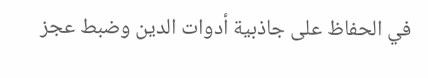في الحفاظ على جاذبية أدوات الدين وضبط عجز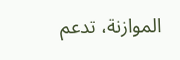الموازنة، تدعم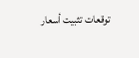توقعات تثبيت أسعار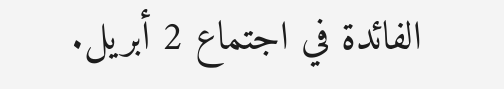الفائدة في اجتماع 2 أبريل.